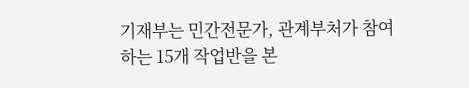기재부는 민간전문가, 관계부처가 참여하는 15개 작업반을 본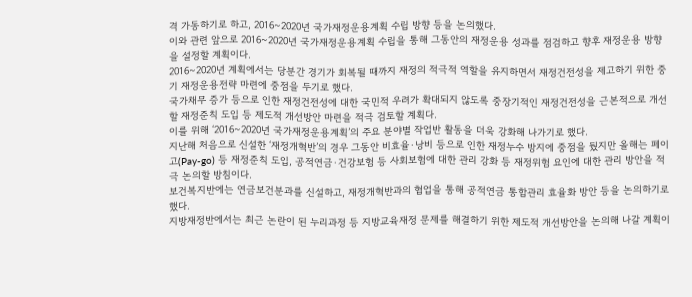격 가동하기로 하고, 2016~2020년 국가재정운용계획 수립 방향 등을 논의했다.
이와 관련 앞으로 2016~2020년 국가재정운용계획 수립을 통해 그동안의 재정운용 성과를 점검하고 향후 재정운용 방향을 설정할 계획이다.
2016~2020년 계획에서는 당분간 경기가 회복될 때까지 재정의 적극적 역할을 유지하면서 재정건전성을 제고하기 위한 중기 재정운용전략 마련에 중점을 두기로 했다.
국가채무 증가 등으로 인한 재정건전성에 대한 국민적 우려가 확대되지 않도록 중장기적인 재정건전성을 근본적으로 개선할 재정준칙 도입 등 제도적 개선방안 마련을 적극 검토할 계획다.
이를 위해 ‘2016~2020년 국가재정운용계획’의 주요 분야별 작업반 활동을 더욱 강화해 나가기로 했다.
지난해 처음으로 신설한 ‘재정개혁반’의 경우 그동안 비효율·낭비 등으로 인한 재정누수 방지에 중점을 뒀지만 올해는 페이고(Pay-go) 등 재정준칙 도입, 공적연금·건강보험 등 사회보험에 대한 관리 강화 등 재정위험 요인에 대한 관리 방안을 적극 논의할 방침이다.
보건복지반에는 연금보건분과를 신설하고, 재정개혁반과의 협업을 통해 공적연금 통합관리 효율화 방안 등을 논의하기로 했다.
지방재정반에서는 최근 논란이 된 누리과정 등 지방교육재정 문제를 해결하기 위한 제도적 개선방안을 논의해 나갈 계획이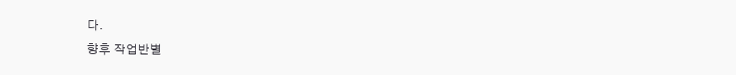다.
향후 작업반별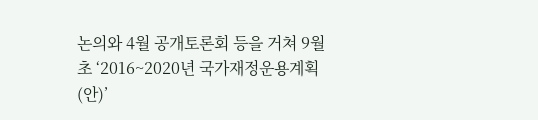논의와 4월 공개토론회 등을 거쳐 9월초 ‘2016~2020년 국가재정운용계획(안)’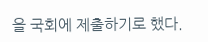을 국회에 제출하기로 했다.